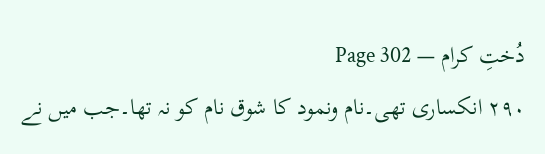دُختِ کرام — Page 302
۲۹۰ انکساری تھی۔نام ونمود کا شوق نام کو نہ تھا۔جب میں نے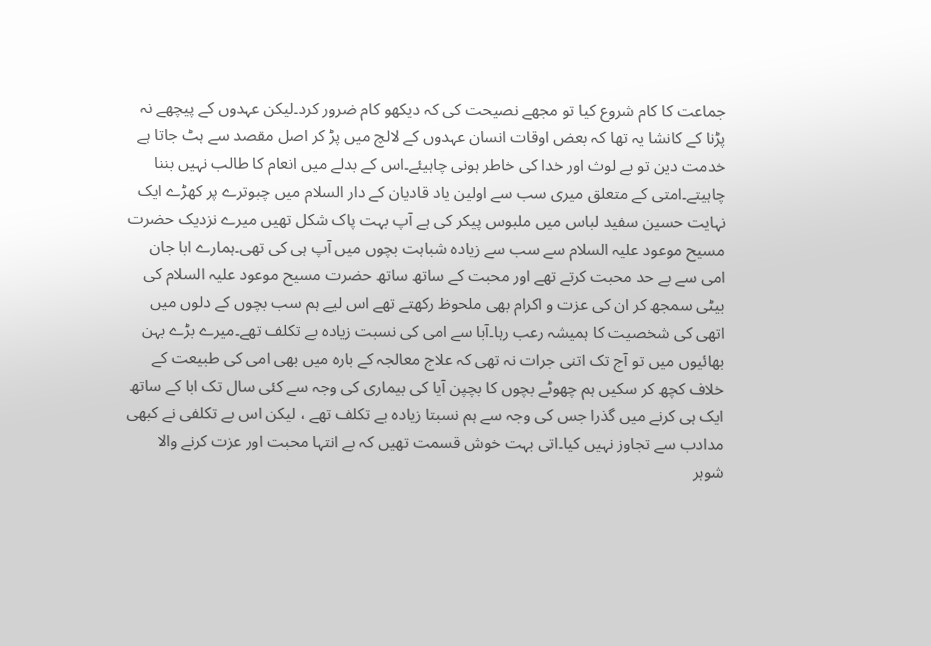جماعت کا کام شروع کیا تو مجھے نصیحت کی کہ دیکھو کام ضرور کرد۔لیکن عہدوں کے پیچھے نہ پڑنا کے کانشا یہ تھا کہ بعض اوقات انسان عہدوں کے لالچ میں پڑ کر اصل مقصد سے ہٹ جاتا ہے خدمت دین تو بے لوث اور خدا کی خاطر ہونی چاہیئے۔اس کے بدلے میں انعام کا طالب نہیں بننا چاہیتے۔امتی کے متعلق میری سب سے اولین یاد قادیان کے دار السلام میں چبوترے پر کھڑے ایک نہایت حسین سفید لباس میں ملبوس پیکر کی ہے آپ بہت پاک شکل تھیں میرے نزدیک حضرت مسیح موعود علیہ السلام سے سب سے زیادہ شباہت بچوں میں آپ ہی کی تھی۔ہمارے ابا جان امی سے بے حد محبت کرتے تھے اور محبت کے ساتھ ساتھ حضرت مسیح موعود علیہ السلام کی بیٹی سمجھ کر ان کی عزت و اکرام بھی ملحوظ رکھتے تھے اس لیے ہم سب بچوں کے دلوں میں اتھی کی شخصیت کا ہمیشہ رعب رہا۔آبا سے امی کی نسبت زیادہ بے تکلف تھے۔میرے بڑے بہن بھائیوں میں تو آج تک اتنی جرات نہ تھی کہ علاج معالجہ کے بارہ میں بھی امی کی طبیعت کے خلاف کچھ کر سکیں ہم چھوٹے بچوں کا بچپن آیا کی بیماری کی وجہ سے کئی سال تک ابا کے ساتھ ایک ہی کرنے میں گذرا جس کی وجہ سے ہم نسبتا زیادہ بے تکلف تھے ، لیکن اس بے تکلفی نے کبھی مدادب سے تجاوز نہیں کیا۔اتی بہت خوش قسمت تھیں کہ بے انتہا محبت اور عزت کرنے والا شوہر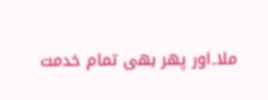ملا۔اور پھر بھی تمام خدمت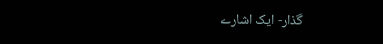گذار- ایک اشارے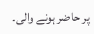پر حاضر ہونے والی۔